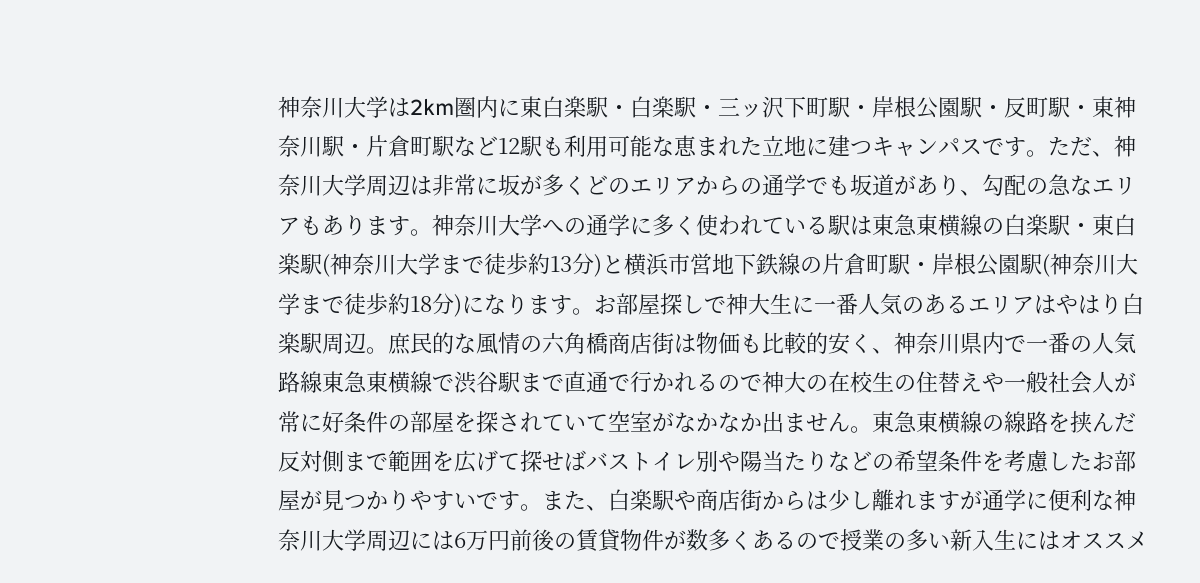神奈川大学は2km圏内に東白楽駅・白楽駅・三ッ沢下町駅・岸根公園駅・反町駅・東神奈川駅・片倉町駅など12駅も利用可能な恵まれた立地に建つキャンパスです。ただ、神奈川大学周辺は非常に坂が多くどのエリアからの通学でも坂道があり、勾配の急なエリアもあります。神奈川大学への通学に多く使われている駅は東急東横線の白楽駅・東白楽駅(神奈川大学まで徒歩約13分)と横浜市営地下鉄線の片倉町駅・岸根公園駅(神奈川大学まで徒歩約18分)になります。お部屋探しで神大生に一番人気のあるエリアはやはり白楽駅周辺。庶民的な風情の六角橋商店街は物価も比較的安く、神奈川県内で一番の人気路線東急東横線で渋谷駅まで直通で行かれるので神大の在校生の住替えや一般社会人が常に好条件の部屋を探されていて空室がなかなか出ません。東急東横線の線路を挟んだ反対側まで範囲を広げて探せばバストイレ別や陽当たりなどの希望条件を考慮したお部屋が見つかりやすいです。また、白楽駅や商店街からは少し離れますが通学に便利な神奈川大学周辺には6万円前後の賃貸物件が数多くあるので授業の多い新入生にはオススメ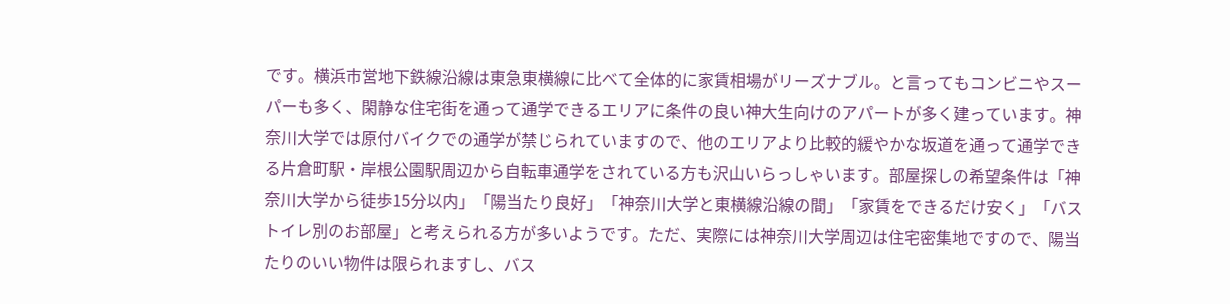です。横浜市営地下鉄線沿線は東急東横線に比べて全体的に家賃相場がリーズナブル。と言ってもコンビニやスーパーも多く、閑静な住宅街を通って通学できるエリアに条件の良い神大生向けのアパートが多く建っています。神奈川大学では原付バイクでの通学が禁じられていますので、他のエリアより比較的緩やかな坂道を通って通学できる片倉町駅・岸根公園駅周辺から自転車通学をされている方も沢山いらっしゃいます。部屋探しの希望条件は「神奈川大学から徒歩15分以内」「陽当たり良好」「神奈川大学と東横線沿線の間」「家賃をできるだけ安く」「バストイレ別のお部屋」と考えられる方が多いようです。ただ、実際には神奈川大学周辺は住宅密集地ですので、陽当たりのいい物件は限られますし、バス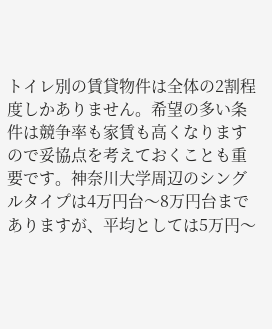トイレ別の賃貸物件は全体の2割程度しかありません。希望の多い条件は競争率も家賃も高くなりますので妥協点を考えておくことも重要です。神奈川大学周辺のシングルタイプは4万円台〜8万円台までありますが、平均としては5万円〜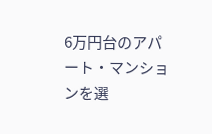6万円台のアパート・マンションを選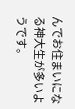んでお住まいになる神大生が多いようです。